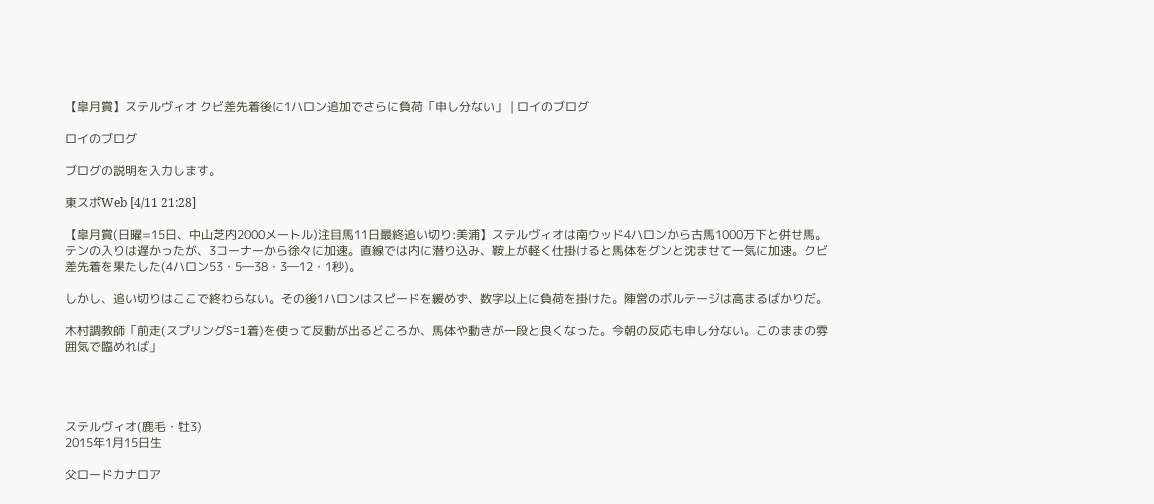【皐月賞】ステルヴィオ クビ差先着後に1ハロン追加でさらに負荷「申し分ない」 | ロイのブログ

ロイのブログ

ブログの説明を入力します。

東スポWeb [4/11 21:28]

【皐月賞(日曜=15日、中山芝内2000メートル)注目馬11日最終追い切り:美浦】ステルヴィオは南ウッド4ハロンから古馬1000万下と併せ馬。テンの入りは遅かったが、3コーナーから徐々に加速。直線では内に潜り込み、鞍上が軽く仕掛けると馬体をグンと沈ませて一気に加速。クビ差先着を果たした(4ハロン53・5―38・3―12・1秒)。

しかし、追い切りはここで終わらない。その後1ハロンはスピードを緩めず、数字以上に負荷を掛けた。陣営のボルテージは高まるばかりだ。

木村調教師「前走(スプリングS=1着)を使って反動が出るどころか、馬体や動きが一段と良くなった。今朝の反応も申し分ない。このままの雰囲気で臨めれば」




ステルヴィオ(鹿毛・牡3)
2015年1月15日生

父ロードカナロア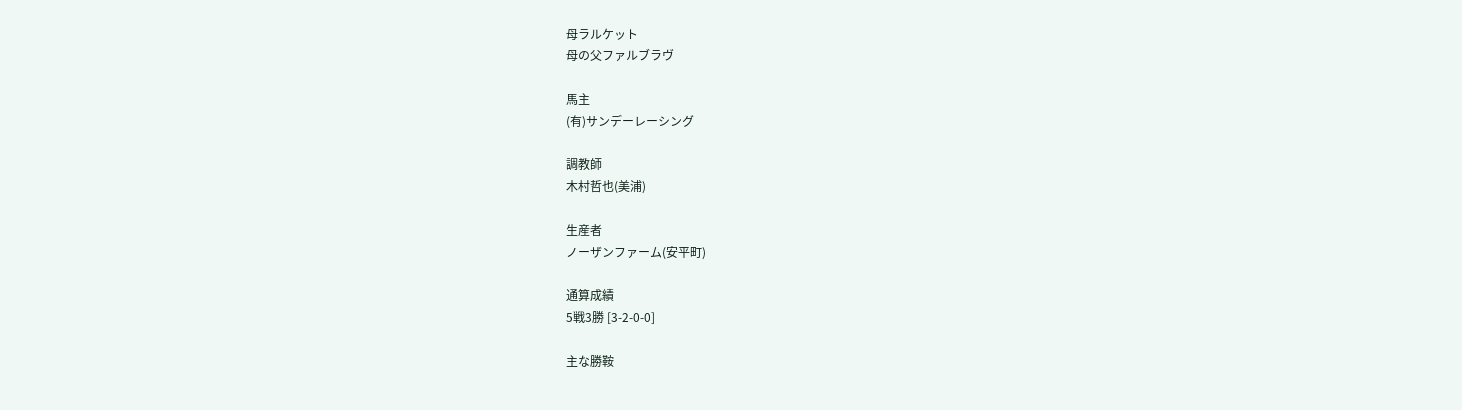母ラルケット
母の父ファルブラヴ

馬主
(有)サンデーレーシング

調教師
木村哲也(美浦)

生産者
ノーザンファーム(安平町)

通算成績
5戦3勝 [3-2-0-0]

主な勝鞍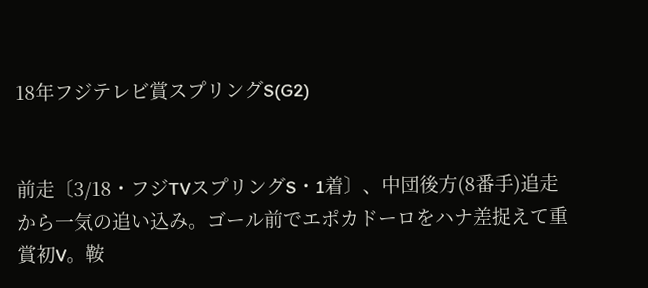18年フジテレビ賞スプリングS(G2)


前走〔3/18・フジTVスプリングS・1着〕、中団後方(8番手)追走から一気の追い込み。ゴール前でエポカドーロをハナ差捉えて重賞初V。鞍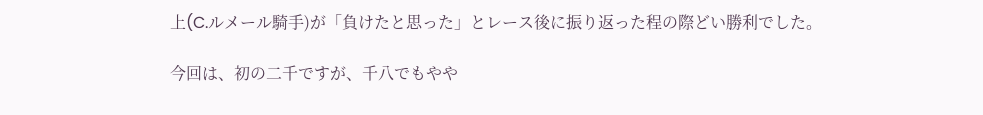上(C.ルメール騎手)が「負けたと思った」とレース後に振り返った程の際どい勝利でした。

今回は、初の二千ですが、千八でもやや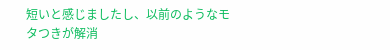短いと感じましたし、以前のようなモタつきが解消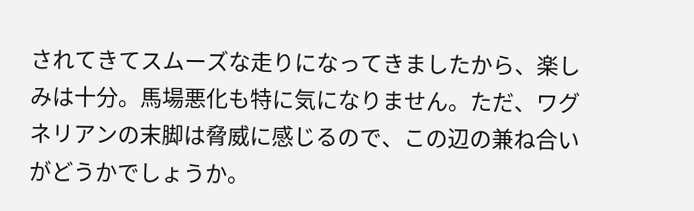されてきてスムーズな走りになってきましたから、楽しみは十分。馬場悪化も特に気になりません。ただ、ワグネリアンの末脚は脅威に感じるので、この辺の兼ね合いがどうかでしょうか。